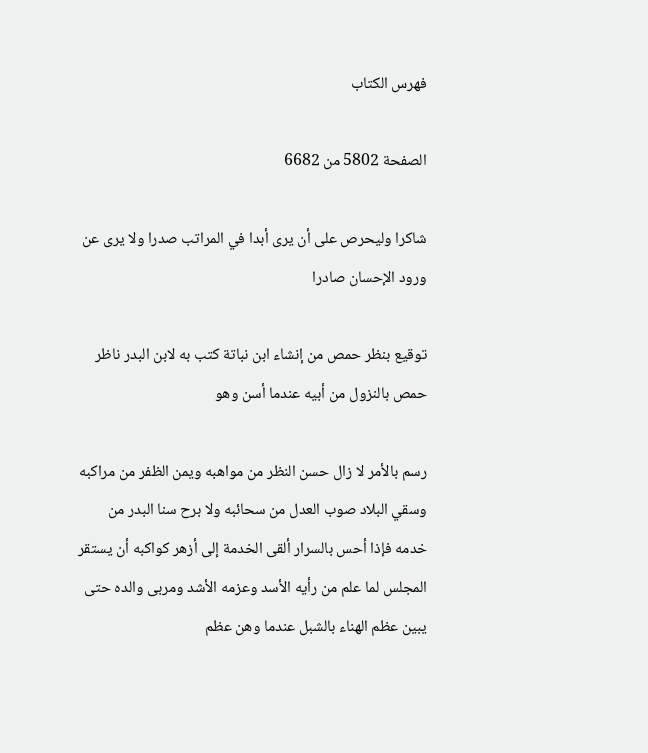فهرس الكتاب

الصفحة 5802 من 6682

شاكرا وليحرص على أن يرى أبدا في المراتب صدرا ولا يرى عن ورود الإحسان صادرا

توقيع بنظر حمص من إنشاء ابن نباتة كتب به لابن البدر ناظر حمص بالنزول من أبيه عندما أسن وهو

رسم بالأمر لا زال حسن النظر من مواهبه ويمن الظفر من مراكبه وسقي البلاد صوب العدل من سحائبه ولا برح سنا البدر من خدمه فإذا أحس بالسرار ألقى الخدمة إلى أزهر كواكبه أن يستقر المجلس لما علم من رأيه الأسد وعزمه الأشد ومربى والده حتى يبين عظم الهناء بالشبل عندما وهن عظم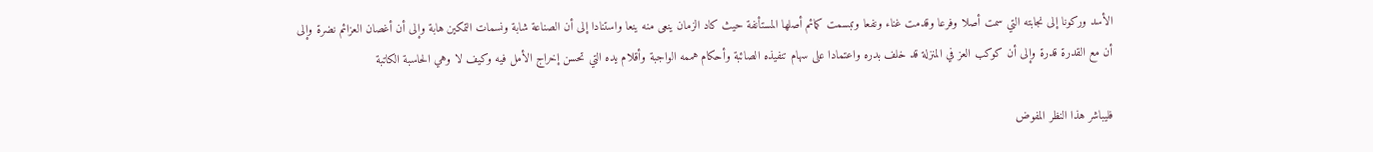الأسد وركونا إلى نجابته التي سمت أصلا وفرعا وقدمت غناء ونفعا وتبسمت كمائم أصلها المستأنفة حيث كاد الزمان ينعى منه ينعا واستنادا إلى أن الصناعة شابة ونسمات التمكين هابة وإلى أن أغصان العزائم نضرة وإلى أن مع القدرة قدرة وإلى أن كوكب العز في المنزلة قد خلف بدره واعتمادا على سهام تنفيذه الصائبة وأحكام هممه الواجبة وأقلام يده التي تحسن إخراج الأمل فيه وكيف لا وهي الحاسبة الكاتبة

فليباشر هذا النظر المفوض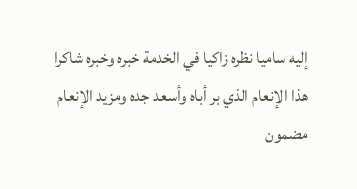إليه ساميا نظره زاكيا في الخدمة خبره وخبره شاكرا هذا الإنعام الذي بر أباه وأسعد جده ومزيد الإنعام مضمون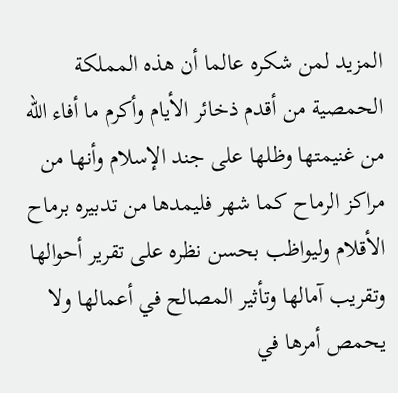المزيد لمن شكره عالما أن هذه المملكة الحمصية من أقدم ذخائر الأيام وأكرم ما أفاء الله من غنيمتها وظلها على جند الإسلام وأنها من مراكز الرماح كما شهر فليمدها من تدبيره برماح الأقلام وليواظب بحسن نظره على تقرير أحوالها وتقريب آمالها وتأثير المصالح في أعمالها ولا يحمص أمرها في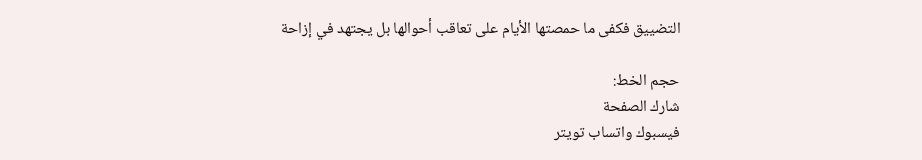التضييق فكفى ما حمصتها الأيام على تعاقب أحوالها بل يجتهد في إزاحة

حجم الخط:
شارك الصفحة
فيسبوك واتساب تويتر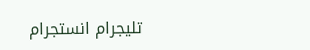تليجرام انستجرام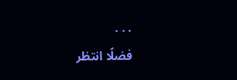. . .
فضلًا انتظر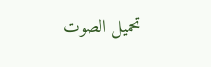تحميل الصوت